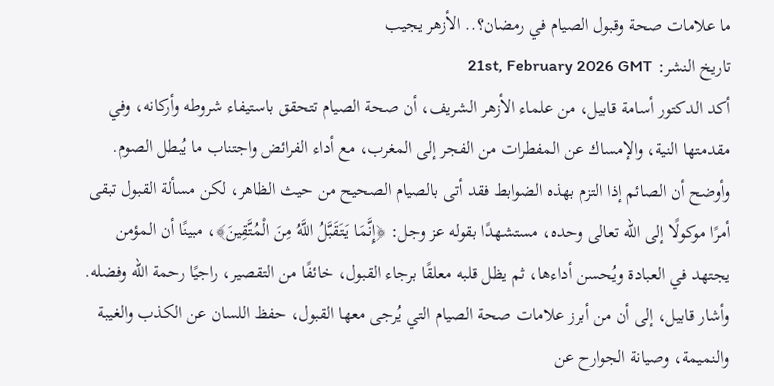ما علامات صحة وقبول الصيام في رمضان؟.. الأزهر يجيب
تاريخ النشر: 21st, February 2026 GMT
أكد الدكتور أسامة قابيل، من علماء الأزهر الشريف، أن صحة الصيام تتحقق باستيفاء شروطه وأركانه، وفي مقدمتها النية، والإمساك عن المفطرات من الفجر إلى المغرب، مع أداء الفرائض واجتناب ما يُبطل الصوم.
وأوضح أن الصائم إذا التزم بهذه الضوابط فقد أتى بالصيام الصحيح من حيث الظاهر، لكن مسألة القبول تبقى أمرًا موكولًا إلى الله تعالى وحده، مستشهدًا بقوله عز وجل: ﴿إِنَّمَا يَتَقَبَّلُ اللَّهُ مِنَ الْمُتَّقِينَ﴾، مبينًا أن المؤمن يجتهد في العبادة ويُحسن أداءها، ثم يظل قلبه معلقًا برجاء القبول، خائفًا من التقصير، راجيًا رحمة الله وفضله.
وأشار قابيل، إلى أن من أبرز علامات صحة الصيام التي يُرجى معها القبول، حفظ اللسان عن الكذب والغيبة والنميمة، وصيانة الجوارح عن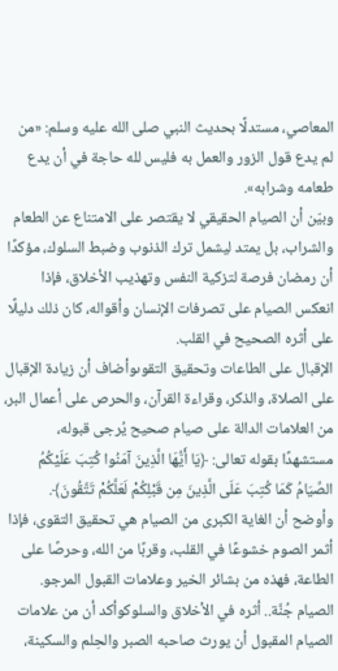المعاصي، مستدلًا بحديث النبي صلى الله عليه وسلم: «من لم يدع قول الزور والعمل به فليس لله حاجة في أن يدع طعامه وشرابه».
وبيّن أن الصيام الحقيقي لا يقتصر على الامتناع عن الطعام والشراب، بل يمتد ليشمل ترك الذنوب وضبط السلوك، مؤكدًا أن رمضان فرصة لتزكية النفس وتهذيب الأخلاق، فإذا انعكس الصيام على تصرفات الإنسان وأقواله، كان ذلك دليلًا على أثره الصحيح في القلب.
الإقبال على الطاعات وتحقيق التقوىوأضاف أن زيادة الإقبال على الصلاة، والذكر، وقراءة القرآن، والحرص على أعمال البر، من العلامات الدالة على صيام صحيح يُرجى قبوله، مستشهدًا بقوله تعالى: ﴿يَا أَيُّهَا الَّذِينَ آمَنُوا كُتِبَ عَلَيْكُمُ الصِّيَامُ كَمَا كُتِبَ عَلَى الَّذِينَ مِن قَبْلِكُمْ لَعَلَّكُمْ تَتَّقُونَ﴾.
وأوضح أن الغاية الكبرى من الصيام هي تحقيق التقوى، فإذا أثمر الصوم خشوعًا في القلب، وقربًا من الله، وحرصًا على الطاعة، فهذه من بشائر الخير وعلامات القبول المرجو.
الصيام جُنَّة.. أثره في الأخلاق والسلوكوأكد أن من علامات الصيام المقبول أن يورث صاحبه الصبر والحِلم والسكينة،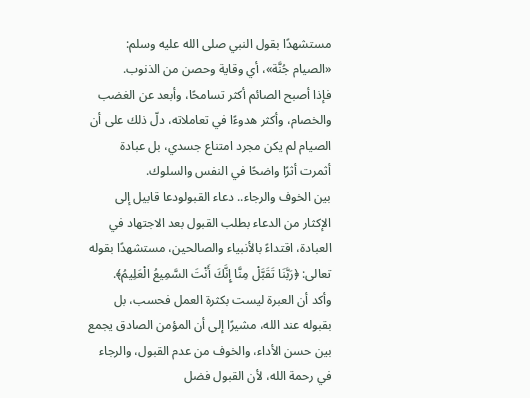مستشهدًا بقول النبي صلى الله عليه وسلم: «الصيام جُنَّة»، أي وقاية وحصن من الذنوب.
فإذا أصبح الصائم أكثر تسامحًا، وأبعد عن الغضب والخصام، وأكثر هدوءًا في تعاملاته، دلّ ذلك على أن الصيام لم يكن مجرد امتناع جسدي، بل عبادة أثمرت أثرًا واضحًا في النفس والسلوك.
بين الخوف والرجاء.. دعاء القبولودعا قابيل إلى الإكثار من الدعاء بطلب القبول بعد الاجتهاد في العبادة، اقتداءً بالأنبياء والصالحين، مستشهدًا بقوله تعالى: ﴿رَبَّنَا تَقَبَّلْ مِنَّا إِنَّكَ أَنْتَ السَّمِيعُ الْعَلِيمُ﴾.
وأكد أن العبرة ليست بكثرة العمل فحسب، بل بقبوله عند الله، مشيرًا إلى أن المؤمن الصادق يجمع بين حسن الأداء، والخوف من عدم القبول، والرجاء في رحمة الله، لأن القبول فضل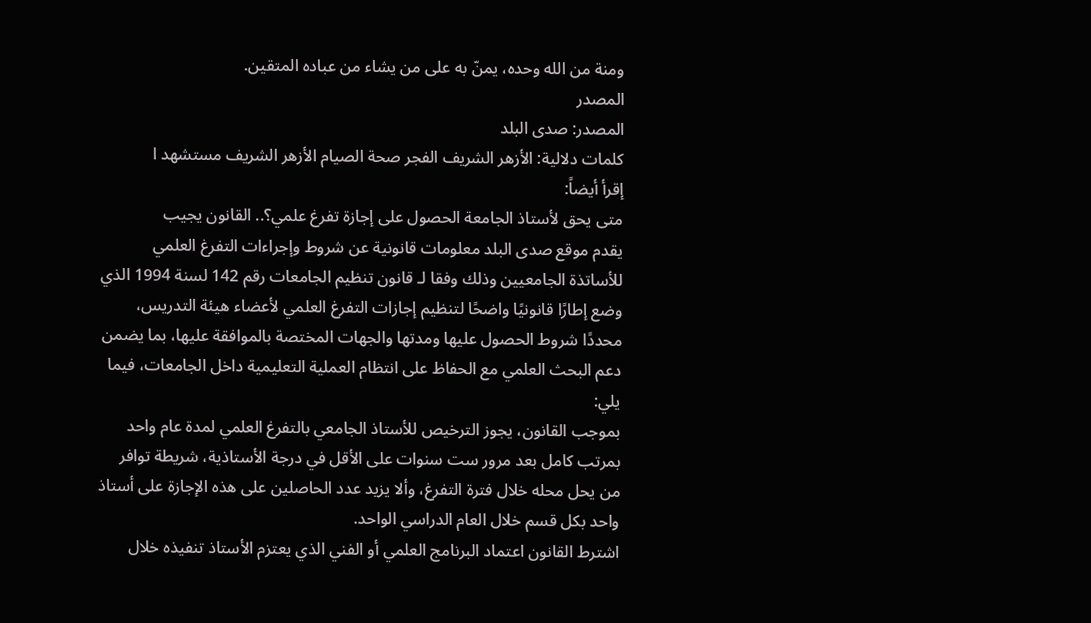ومنة من الله وحده، يمنّ به على من يشاء من عباده المتقين.
المصدر
المصدر: صدى البلد
كلمات دلالية: الأزهر الشريف الفجر صحة الصيام الأزهر الشریف مستشهد ا
إقرأ أيضاً:
متى يحق لأستاذ الجامعة الحصول على إجازة تفرغ علمي؟.. القانون يجيب
يقدم موقع صدى البلد معلومات قانونية عن شروط وإجراءات التفرغ العلمي للأساتذة الجامعيين وذلك وفقا لـ قانون تنظيم الجامعات رقم 142 لسنة 1994 الذي وضع إطارًا قانونيًا واضحًا لتنظيم إجازات التفرغ العلمي لأعضاء هيئة التدريس، محددًا شروط الحصول عليها ومدتها والجهات المختصة بالموافقة عليها، بما يضمن دعم البحث العلمي مع الحفاظ على انتظام العملية التعليمية داخل الجامعات، فيما يلي:
بموجب القانون، يجوز الترخيص للأستاذ الجامعي بالتفرغ العلمي لمدة عام واحد بمرتب كامل بعد مرور ست سنوات على الأقل في درجة الأستاذية، شريطة توافر من يحل محله خلال فترة التفرغ، وألا يزيد عدد الحاصلين على هذه الإجازة على أستاذ واحد بكل قسم خلال العام الدراسي الواحد.
اشترط القانون اعتماد البرنامج العلمي أو الفني الذي يعتزم الأستاذ تنفيذه خلال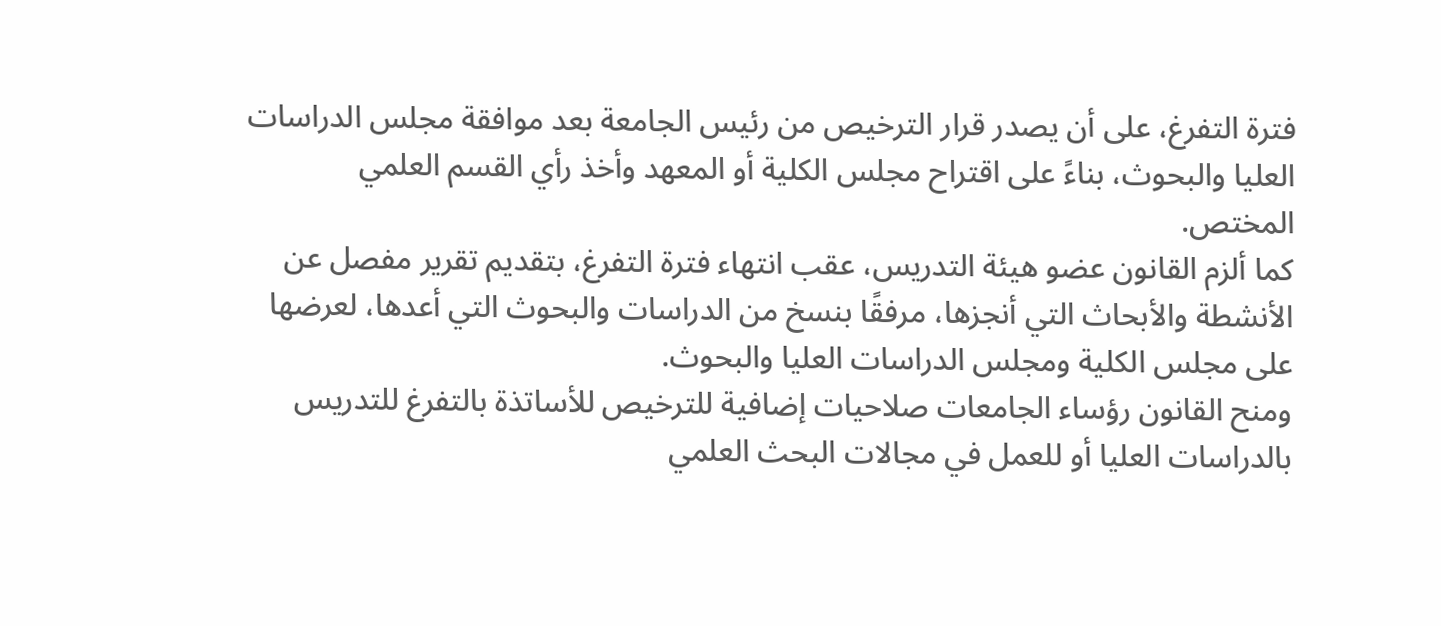فترة التفرغ، على أن يصدر قرار الترخيص من رئيس الجامعة بعد موافقة مجلس الدراسات العليا والبحوث، بناءً على اقتراح مجلس الكلية أو المعهد وأخذ رأي القسم العلمي المختص.
كما ألزم القانون عضو هيئة التدريس، عقب انتهاء فترة التفرغ، بتقديم تقرير مفصل عن الأنشطة والأبحاث التي أنجزها، مرفقًا بنسخ من الدراسات والبحوث التي أعدها، لعرضها على مجلس الكلية ومجلس الدراسات العليا والبحوث.
ومنح القانون رؤساء الجامعات صلاحيات إضافية للترخيص للأساتذة بالتفرغ للتدريس بالدراسات العليا أو للعمل في مجالات البحث العلمي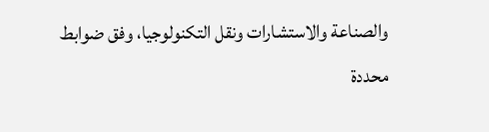والصناعة والاستشارات ونقل التكنولوجيا، وفق ضوابط محددة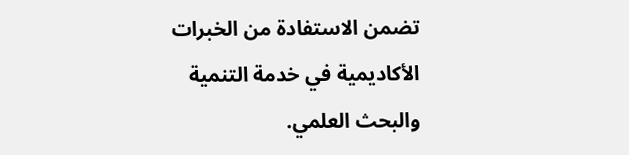تضمن الاستفادة من الخبرات الأكاديمية في خدمة التنمية والبحث العلمي.